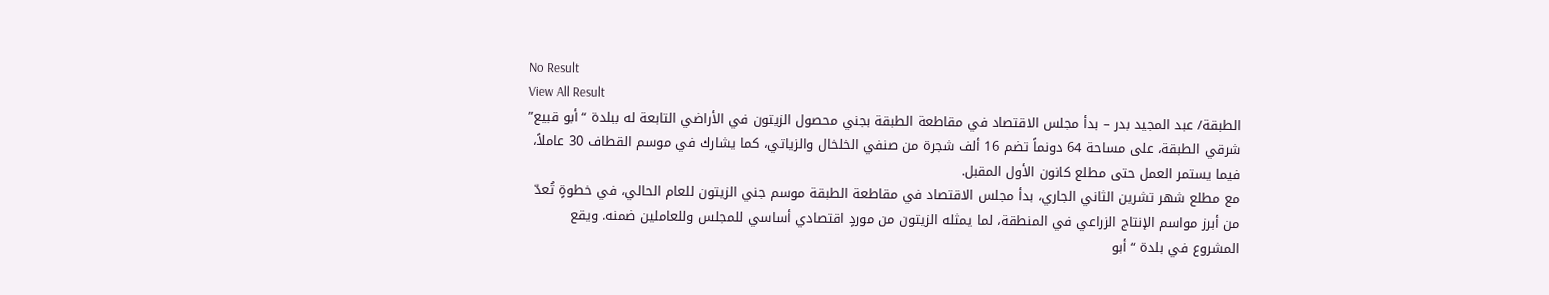No Result
View All Result
الطبقة/ عبد المجيد بدر – بدأ مجلس الاقتصاد في مقاطعة الطبقة بجني محصول الزيتون في الأراضي التابعة له ببلدة “أبو قبيع” شرقي الطبقة، على مساحة 64 دونماً تضم 16 ألف شجرة من صنفي الخلخال والزياتي، كما يشارك في موسم القطاف 30 عاملاً، فيما يستمر العمل حتى مطلع كانون الأول المقبل.
مع مطلع شهر تشرين الثاني الجاري، بدأ مجلس الاقتصاد في مقاطعة الطبقة موسم جني الزيتون للعام الحالي، في خطوةٍ تُعدّ من أبرز مواسم الإنتاج الزراعي في المنطقة، لما يمثله الزيتون من موردٍ اقتصادي أساسي للمجلس وللعاملين ضمنه. ويقع المشروع في بلدة “أبو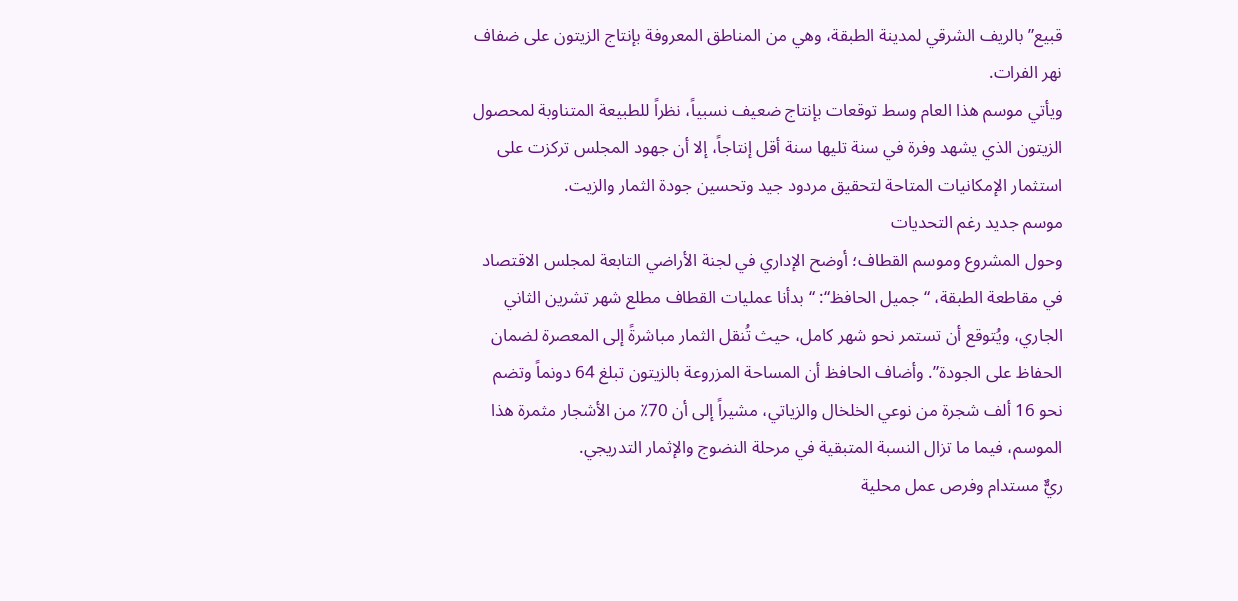قبيع” بالريف الشرقي لمدينة الطبقة، وهي من المناطق المعروفة بإنتاج الزيتون على ضفاف نهر الفرات.
ويأتي موسم هذا العام وسط توقعات بإنتاج ضعيف نسبياً، نظراً للطبيعة المتناوبة لمحصول الزيتون الذي يشهد وفرة في سنة تليها سنة أقل إنتاجاً، إلا أن جهود المجلس تركزت على استثمار الإمكانيات المتاحة لتحقيق مردود جيد وتحسين جودة الثمار والزيت.
موسم جديد رغم التحديات
وحول المشروع وموسم القطاف؛ أوضح الإداري في لجنة الأراضي التابعة لمجلس الاقتصاد في مقاطعة الطبقة، “جميل الحافظ“: “بدأنا عمليات القطاف مطلع شهر تشرين الثاني الجاري، ويُتوقع أن تستمر نحو شهر كامل، حيث تُنقل الثمار مباشرةً إلى المعصرة لضمان الحفاظ على الجودة”. وأضاف الحافظ أن المساحة المزروعة بالزيتون تبلغ 64 دونماً وتضم نحو 16 ألف شجرة من نوعي الخلخال والزياتي، مشيراً إلى أن 70٪ من الأشجار مثمرة هذا الموسم، فيما ما تزال النسبة المتبقية في مرحلة النضوج والإثمار التدريجي.
ريٌّ مستدام وفرص عمل محلية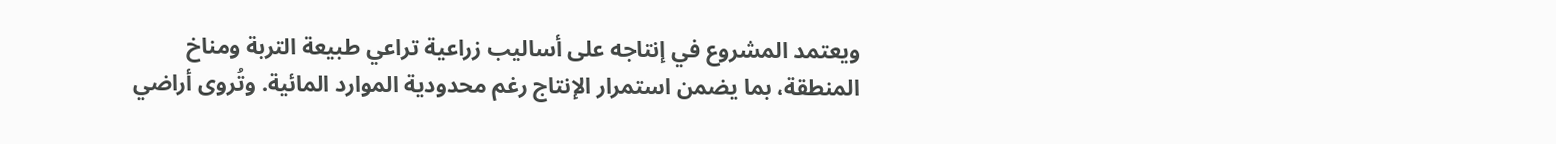ويعتمد المشروع في إنتاجه على أساليب زراعية تراعي طبيعة التربة ومناخ المنطقة، بما يضمن استمرار الإنتاج رغم محدودية الموارد المائية. وتُروى أراضي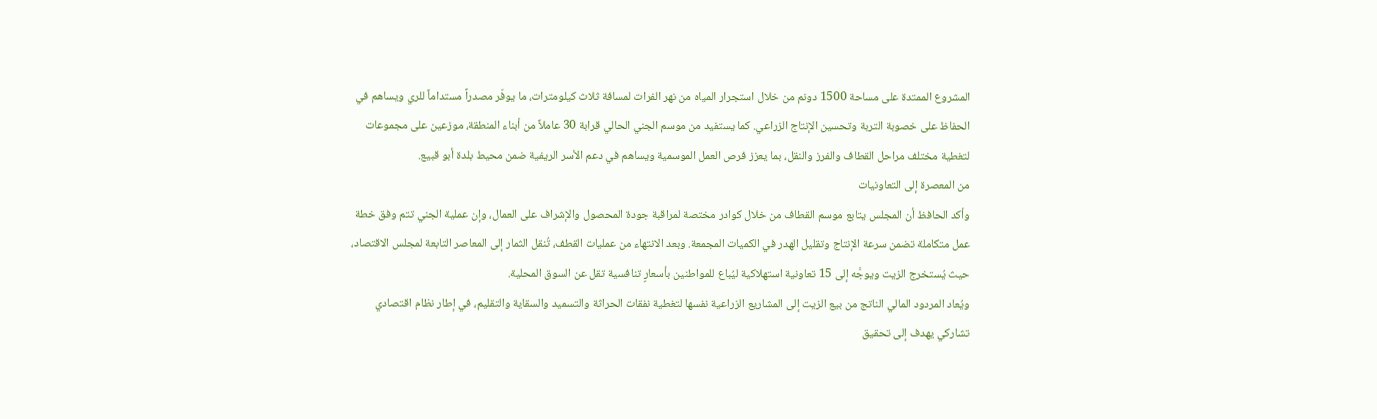المشروع الممتدة على مساحة 1500 دونم من خلال استجرار المياه من نهر الفرات لمسافة ثلاث كيلومترات، ما يوفّر مصدراً مستداماً للري ويساهم في الحفاظ على خصوبة التربة وتحسين الإنتاج الزراعي. كما يستفيد من موسم الجني الحالي قرابة 30 عاملاً من أبناء المنطقة، موزعين على مجموعات لتغطية مختلف مراحل القطاف والفرز والنقل، بما يعزز فرص العمل الموسمية ويساهم في دعم الأسر الريفية ضمن محيط بلدة أبو قبيع.
من المعصرة إلى التعاونيات
وأكد الحافظ أن المجلس يتابع موسم القطاف من خلال كوادر مختصة لمراقبة جودة المحصول والإشراف على العمال، وإن عملية الجني تتم وفق خطة عمل متكاملة تضمن سرعة الإنتاج وتقليل الهدر في الكميات المجمعة. وبعد الانتهاء من عمليات القطف، تُنقل الثمار إلى المعاصر التابعة لمجلس الاقتصاد، حيث يُستخرج الزيت ويوجَّه إلى 15 تعاونية استهلاكية ليُباع للمواطنين بأسعارٍ تنافسية تقل عن السوق المحلية.
ويُعاد المردود المالي الناتج من بيع الزيت إلى المشاريع الزراعية نفسها لتغطية نفقات الحراثة والتسميد والسقاية والتقليم، في إطار نظام اقتصادي تشاركي يهدف إلى تحقيق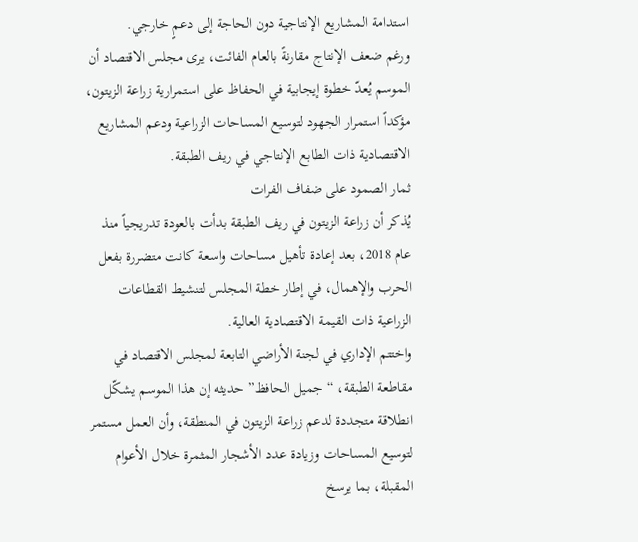استدامة المشاريع الإنتاجية دون الحاجة إلى دعمٍ خارجي.
ورغم ضعف الإنتاج مقارنةً بالعام الفائت، يرى مجلس الاقتصاد أن الموسم يُعدّ خطوة إيجابية في الحفاظ على استمرارية زراعة الزيتون، مؤكداً استمرار الجهود لتوسيع المساحات الزراعية ودعم المشاريع الاقتصادية ذات الطابع الإنتاجي في ريف الطبقة.
ثمار الصمود على ضفاف الفرات
يُذكر أن زراعة الزيتون في ريف الطبقة بدأت بالعودة تدريجياً منذ عام 2018، بعد إعادة تأهيل مساحات واسعة كانت متضررة بفعل الحرب والإهمال، في إطار خطة المجلس لتنشيط القطاعات الزراعية ذات القيمة الاقتصادية العالية.
واختتم الإداري في لجنة الأراضي التابعة لمجلس الاقتصاد في مقاطعة الطبقة، “جميل الحافظ” حديثه إن هذا الموسم يشكّل انطلاقة متجددة لدعم زراعة الزيتون في المنطقة، وأن العمل مستمر لتوسيع المساحات وزيادة عدد الأشجار المثمرة خلال الأعوام المقبلة، بما يرسخ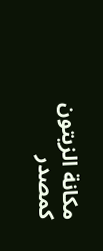مكانة الزيتون كمصدر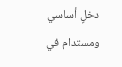دخلٍ أساسي ومستدام في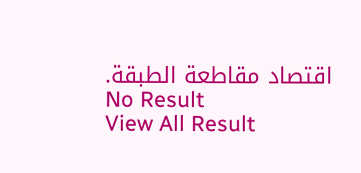اقتصاد مقاطعة الطبقة.
No Result
View All Result